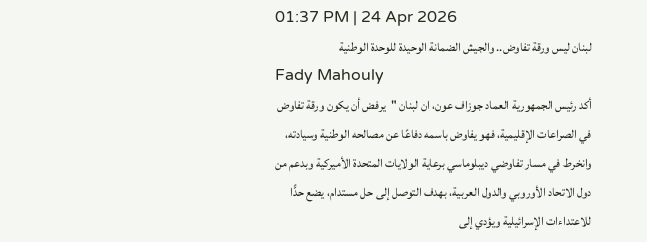01:37 PM | 24 Apr 2026
لبنان ليس ورقة تفاوض.. والجيش الضمانة الوحيدة للوحدة الوطنية
Fady Mahouly
أكد رئيس الجمهورية العماد جوزاف عون، ان لبنان "يرفض أن يكون ورقة تفاوض في الصراعات الإقليمية، فهو يفاوض باسمه دفاعًا عن مصالحه الوطنية وسيادته، وانخرط في مسار تفاوضي ديبلوماسي برعاية الولايات المتحدة الأميركية وبدعم من دول الاتحاد الأوروبي والدول العربية، بهدف التوصل إلى حل مستدام، يضع حدًّا للاعتداءات الإسرائيلية ويؤدي إلى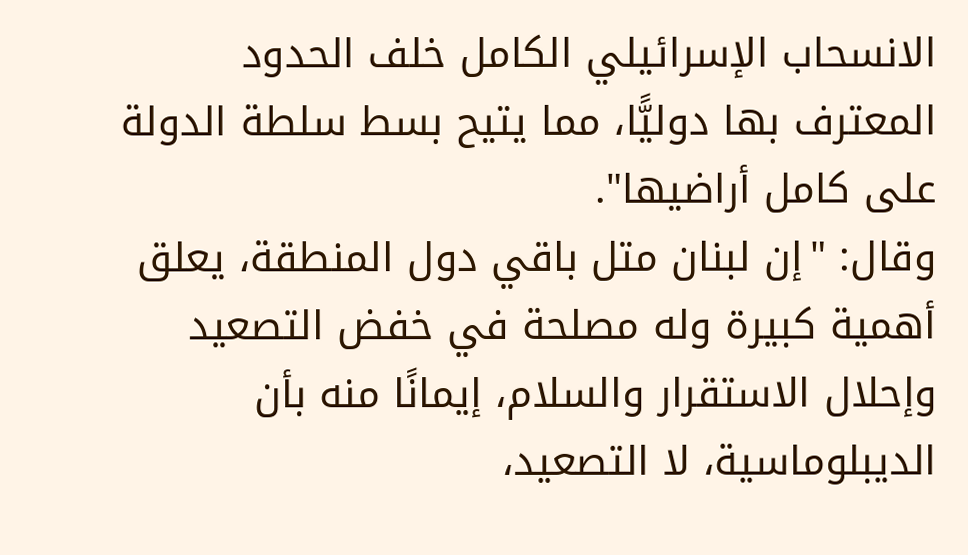الانسحاب الإسرائيلي الكامل خلف الحدود المعترف بها دوليًّا، مما يتيح بسط سلطة الدولة على كامل أراضيها".
وقال: "إن لبنان متل باقي دول المنطقة، يعلق أهمية كبيرة وله مصلحة في خفض التصعيد وإحلال الاستقرار والسلام، إيمانًا منه بأن الديبلوماسية، لا التصعيد،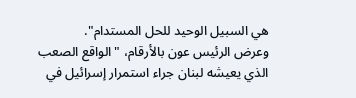هي السبيل الوحيد للحل المستدام".
وعرض الرئيس عون بالأرقام، "الواقع الصعب الذي يعيشه لبنان جراء استمرار إسرائيل في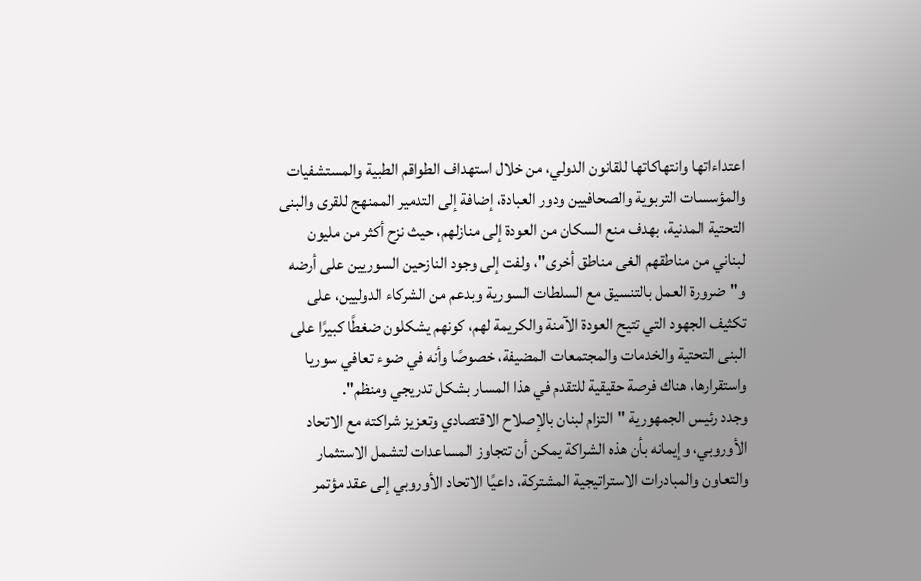اعتداءاتها وانتهاكاتها للقانون الدولي، من خلال استهداف الطواقم الطبية والمستشفيات والمؤسسات التربوية والصحافيين ودور العبادة، إضافة إلى التدمير الممنهج للقرى والبنى التحتية المدنية، بهدف منع السكان من العودة إلى منازلهم، حيث نزح أكثر من مليون لبناني من مناطقهم الغى مناطق أخرى"، ولفت إلى وجود النازحين السوريين على أرضه و"ضرورة العمل بالتنسيق مع السلطات السورية وبدعم من الشركاء الدوليين، على تكثيف الجهود التي تتيح العودة الآمنة والكريمة لهم، كونهم يشكلون ضغطًا كبيرًا على البنى التحتية والخدمات والمجتمعات المضيفة، خصوصًا وأنه في ضوء تعافي سوريا واستقرارها، هناك فرصة حقيقية للتقدم في هذا المسار بشكل تدريجي ومنظم".
وجدد رئيس الجمهورية "التزام لبنان بالإصلاح الاقتصادي وتعزيز شراكته مع الاتحاد الأوروبي، وإيمانه بأن هذه الشراكة يمكن أن تتجاوز المساعدات لتشمل الاستثمار والتعاون والمبادرات الاستراتيجية المشتركة، داعيًا الاتحاد الأوروبي إلى عقد مؤتمر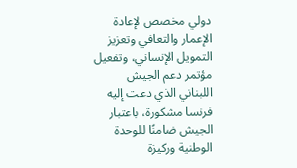دولي مخصص لإعادة الإعمار والتعافي وتعزيز التمويل الإنساني، وتفعيل مؤتمر دعم الجيش اللبناني الذي دعت إليه فرنسا مشكورة، باعتبار الجيش ضامنًا للوحدة الوطنية وركيزة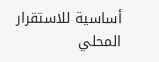أساسية للاستقرار المحلي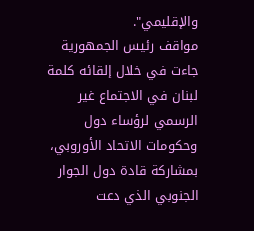والإقليمي".
مواقف رئيس الجمهورية جاءت في خلال إلقائه كلمة لبنان في الاجتماع غير الرسمي لرؤساء دول وحكومات الاتحاد الأوروبي، بمشاركة قادة دول الجوار الجنوبي الذي دعت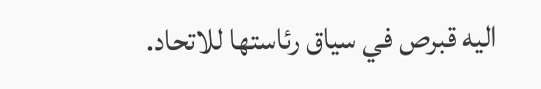اليه قبرص في سياق رئاستها للاتحاد.